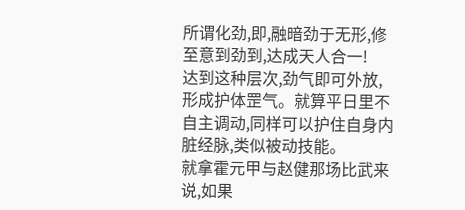所谓化劲,即,融暗劲于无形,修至意到劲到,达成天人合一!
达到这种层次,劲气即可外放,形成护体罡气。就算平日里不自主调动,同样可以护住自身内脏经脉,类似被动技能。
就拿霍元甲与赵健那场比武来说,如果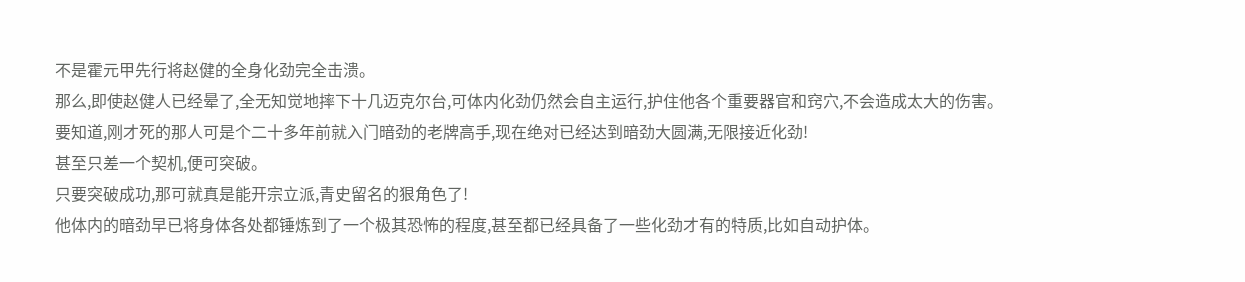不是霍元甲先行将赵健的全身化劲完全击溃。
那么,即使赵健人已经晕了,全无知觉地摔下十几迈克尔台,可体内化劲仍然会自主运行,护住他各个重要器官和窍穴,不会造成太大的伤害。
要知道,刚才死的那人可是个二十多年前就入门暗劲的老牌高手,现在绝对已经达到暗劲大圆满,无限接近化劲!
甚至只差一个契机,便可突破。
只要突破成功,那可就真是能开宗立派,青史留名的狠角色了!
他体内的暗劲早已将身体各处都锤炼到了一个极其恐怖的程度,甚至都已经具备了一些化劲才有的特质,比如自动护体。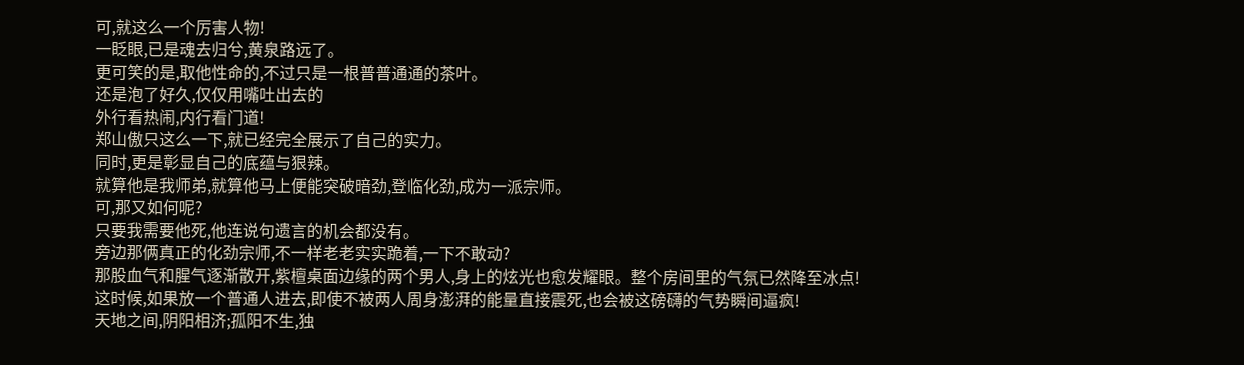可,就这么一个厉害人物!
一眨眼,已是魂去归兮,黄泉路远了。
更可笑的是,取他性命的,不过只是一根普普通通的茶叶。
还是泡了好久,仅仅用嘴吐出去的
外行看热闹,内行看门道!
郑山傲只这么一下,就已经完全展示了自己的实力。
同时,更是彰显自己的底蕴与狠辣。
就算他是我师弟,就算他马上便能突破暗劲,登临化劲,成为一派宗师。
可,那又如何呢?
只要我需要他死,他连说句遗言的机会都没有。
旁边那俩真正的化劲宗师,不一样老老实实跪着,一下不敢动?
那股血气和腥气逐渐散开,紫檀桌面边缘的两个男人,身上的炫光也愈发耀眼。整个房间里的气氛已然降至冰点!
这时候,如果放一个普通人进去,即使不被两人周身澎湃的能量直接震死,也会被这磅礴的气势瞬间逼疯!
天地之间,阴阳相济;孤阳不生,独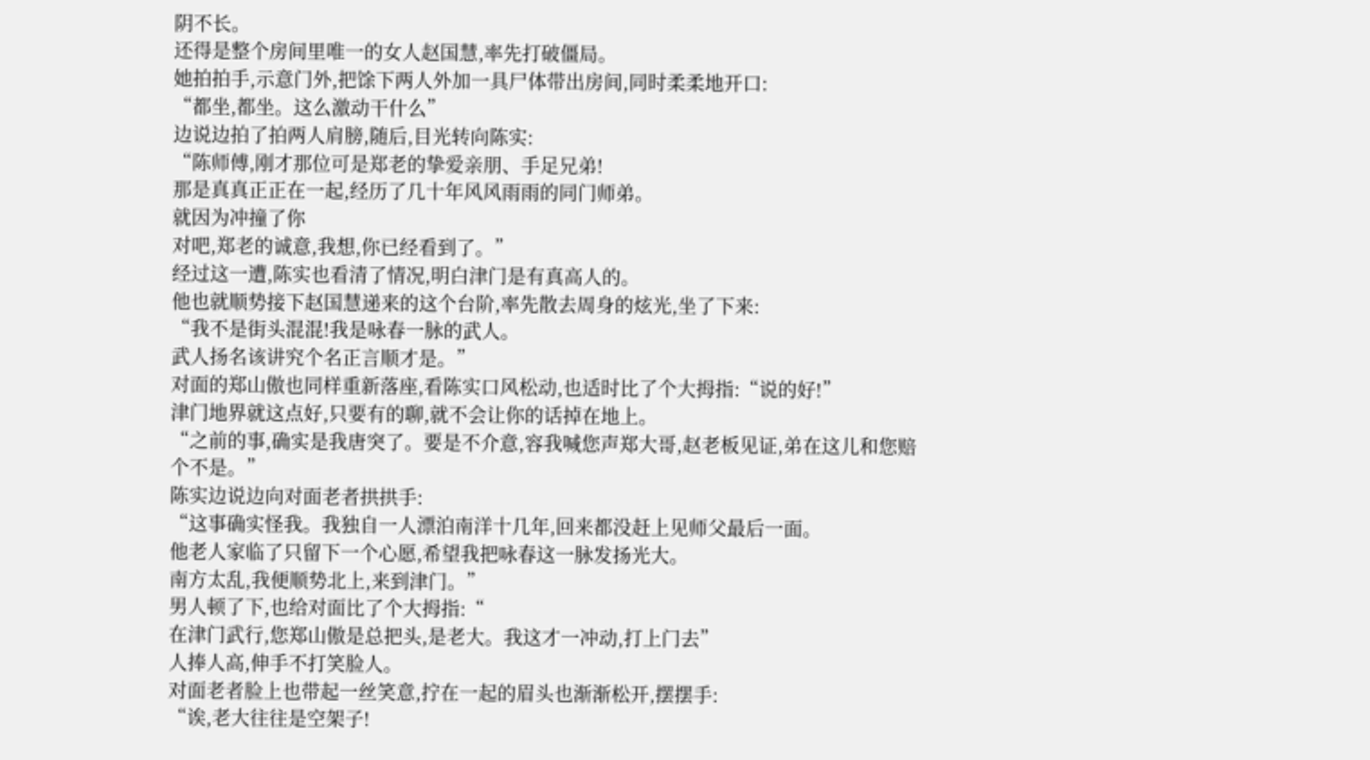阴不长。
还得是整个房间里唯一的女人赵国慧,率先打破僵局。
她拍拍手,示意门外,把馀下两人外加一具尸体带出房间,同时柔柔地开口:
“都坐,都坐。这么激动干什么”
边说边拍了拍两人肩膀,随后,目光转向陈实:
“陈师傅,刚才那位可是郑老的挚爱亲朋、手足兄弟!
那是真真正正在一起,经历了几十年风风雨雨的同门师弟。
就因为冲撞了你
对吧,郑老的诚意,我想,你已经看到了。”
经过这一遭,陈实也看清了情况,明白津门是有真高人的。
他也就顺势接下赵国慧递来的这个台阶,率先散去周身的炫光,坐了下来:
“我不是街头混混!我是咏春一脉的武人。
武人扬名该讲究个名正言顺才是。”
对面的郑山傲也同样重新落座,看陈实口风松动,也适时比了个大拇指:“说的好!”
津门地界就这点好,只要有的聊,就不会让你的话掉在地上。
“之前的事,确实是我唐突了。要是不介意,容我喊您声郑大哥,赵老板见证,弟在这儿和您赔个不是。”
陈实边说边向对面老者拱拱手:
“这事确实怪我。我独自一人漂泊南洋十几年,回来都没赶上见师父最后一面。
他老人家临了只留下一个心愿,希望我把咏春这一脉发扬光大。
南方太乱,我便顺势北上,来到津门。”
男人顿了下,也给对面比了个大拇指:“
在津门武行,您郑山傲是总把头,是老大。我这才一冲动,打上门去”
人捧人高,伸手不打笑脸人。
对面老者脸上也带起一丝笑意,拧在一起的眉头也渐渐松开,摆摆手:
“诶,老大往往是空架子!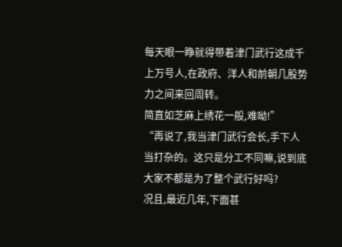每天眼一睁就得带着津门武行这成千上万号人,在政府、洋人和前朝几股势力之间来回周转。
简直如芝麻上绣花一般,难呦!”
“再说了,我当津门武行会长,手下人当打杂的。这只是分工不同嘛,说到底大家不都是为了整个武行好吗?
况且,最近几年,下面甚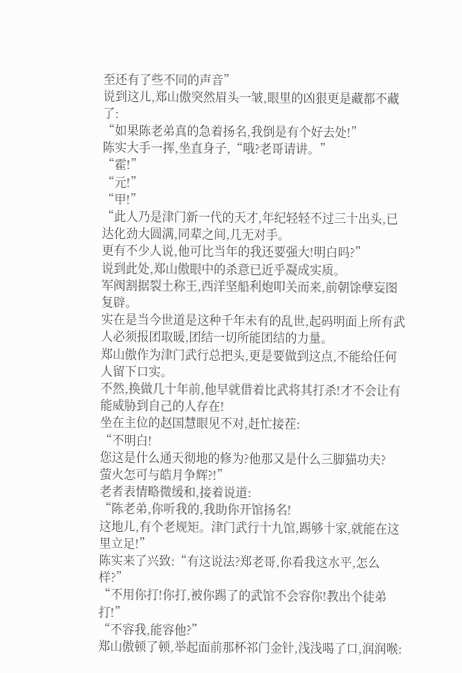至还有了些不同的声音”
说到这儿,郑山傲突然眉头一皱,眼里的凶狠更是藏都不藏了:
“如果陈老弟真的急着扬名,我倒是有个好去处!”
陈实大手一挥,坐直身子,“哦?老哥请讲。”
“霍!”
“元!”
“甲!”
“此人乃是津门新一代的天才,年纪轻轻不过三十出头,已达化劲大圆满,同辈之间,几无对手。
更有不少人说,他可比当年的我还要强大!明白吗?”
说到此处,郑山傲眼中的杀意已近乎凝成实质。
军阀割据裂土称王,西洋坚船利炮叩关而来,前朝馀孽妄图复辟。
实在是当今世道是这种千年未有的乱世,起码明面上所有武人必须报团取暖,团结一切所能团结的力量。
郑山傲作为津门武行总把头,更是要做到这点,不能给任何人留下口实。
不然,换做几十年前,他早就借着比武将其打杀!才不会让有能威胁到自己的人存在!
坐在主位的赵国慧眼见不对,赶忙接茬:
“不明白!
您这是什么通天彻地的修为?他那又是什么三脚猫功夫?
萤火怎可与皓月争辉?!”
老者表情略微缓和,接着说道:
“陈老弟,你听我的,我助你开馆扬名!
这地儿,有个老规矩。津门武行十九馆,踢够十家,就能在这里立足!”
陈实来了兴致:“有这说法?郑老哥,你看我这水平,怎么样?”
“不用你打!你打,被你踢了的武馆不会容你!教出个徒弟打!”
“不容我,能容他?”
郑山傲顿了顿,举起面前那杯祁门金针,浅浅喝了口,润润喉: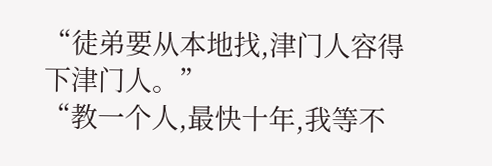“徒弟要从本地找,津门人容得下津门人。”
“教一个人,最快十年,我等不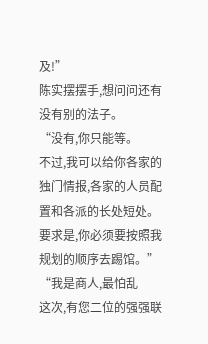及!”
陈实摆摆手,想问问还有没有别的法子。
“没有,你只能等。
不过,我可以给你各家的独门情报,各家的人员配置和各派的长处短处。
要求是,你必须要按照我规划的顺序去踢馆。”
“我是商人,最怕乱
这次,有您二位的强强联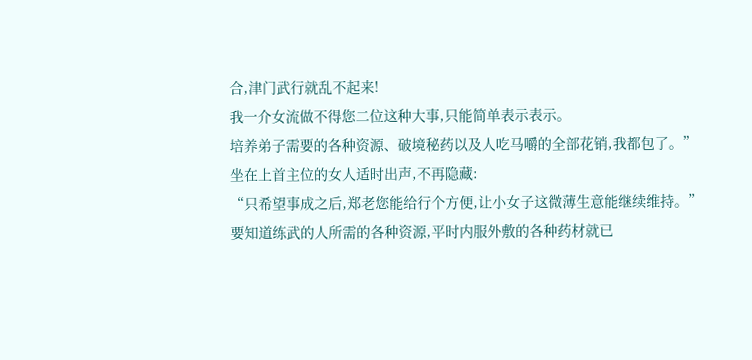合,津门武行就乱不起来!
我一介女流做不得您二位这种大事,只能简单表示表示。
培养弟子需要的各种资源、破境秘药以及人吃马嚼的全部花销,我都包了。”
坐在上首主位的女人适时出声,不再隐藏:
“只希望事成之后,郑老您能给行个方便,让小女子这微薄生意能继续维持。”
要知道练武的人所需的各种资源,平时内服外敷的各种药材就已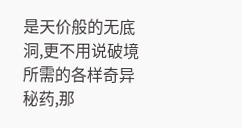是天价般的无底洞,更不用说破境所需的各样奇异秘药,那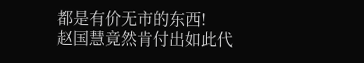都是有价无市的东西!
赵国慧竟然肯付出如此代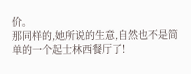价。
那同样的,她所说的生意,自然也不是简单的一个起士林西餐厅了!